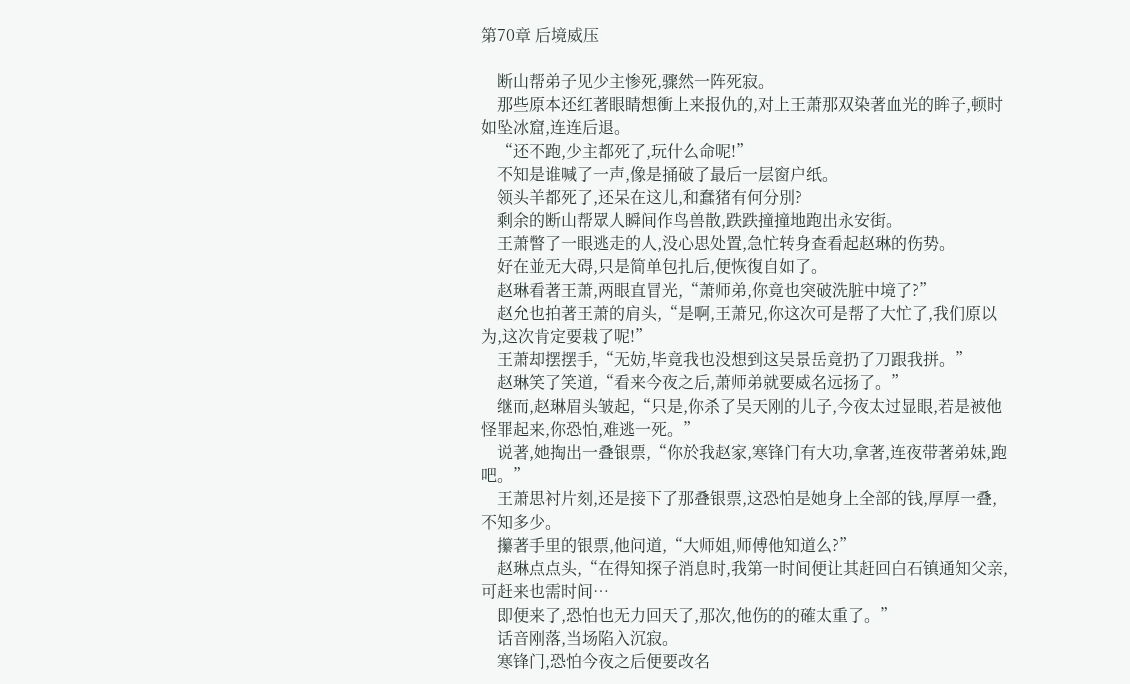第70章 后境威压

    断山帮弟子见少主惨死,骤然一阵死寂。
    那些原本还红著眼睛想衝上来报仇的,对上王萧那双染著血光的眸子,顿时如坠冰窟,连连后退。
    “还不跑,少主都死了,玩什么命呢!”
    不知是谁喊了一声,像是捅破了最后一层窗户纸。
    领头羊都死了,还呆在这儿,和蠢猪有何分別?
    剩余的断山帮眾人瞬间作鸟兽散,跌跌撞撞地跑出永安街。
    王萧瞥了一眼逃走的人,没心思处置,急忙转身查看起赵琳的伤势。
    好在並无大碍,只是简单包扎后,便恢復自如了。
    赵琳看著王萧,两眼直冒光,“萧师弟,你竟也突破洗脏中境了?”
    赵允也拍著王萧的肩头,“是啊,王萧兄,你这次可是帮了大忙了,我们原以为,这次肯定要栽了呢!”
    王萧却摆摆手,“无妨,毕竟我也没想到这吴景岳竟扔了刀跟我拼。”
    赵琳笑了笑道,“看来今夜之后,萧师弟就要威名远扬了。”
    继而,赵琳眉头皱起,“只是,你杀了吴天刚的儿子,今夜太过显眼,若是被他怪罪起来,你恐怕,难逃一死。”
    说著,她掏出一叠银票,“你於我赵家,寒锋门有大功,拿著,连夜带著弟妹,跑吧。”
    王萧思衬片刻,还是接下了那叠银票,这恐怕是她身上全部的钱,厚厚一叠,不知多少。
    攥著手里的银票,他问道,“大师姐,师傅他知道么?”
    赵琳点点头,“在得知探子消息时,我第一时间便让其赶回白石镇通知父亲,可赶来也需时间…
    即便来了,恐怕也无力回天了,那次,他伤的的確太重了。”
    话音刚落,当场陷入沉寂。
    寒锋门,恐怕今夜之后便要改名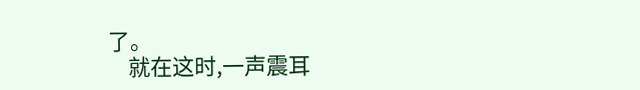了。
    就在这时,一声震耳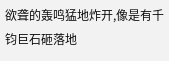欲聋的轰鸣猛地炸开,像是有千钧巨石砸落地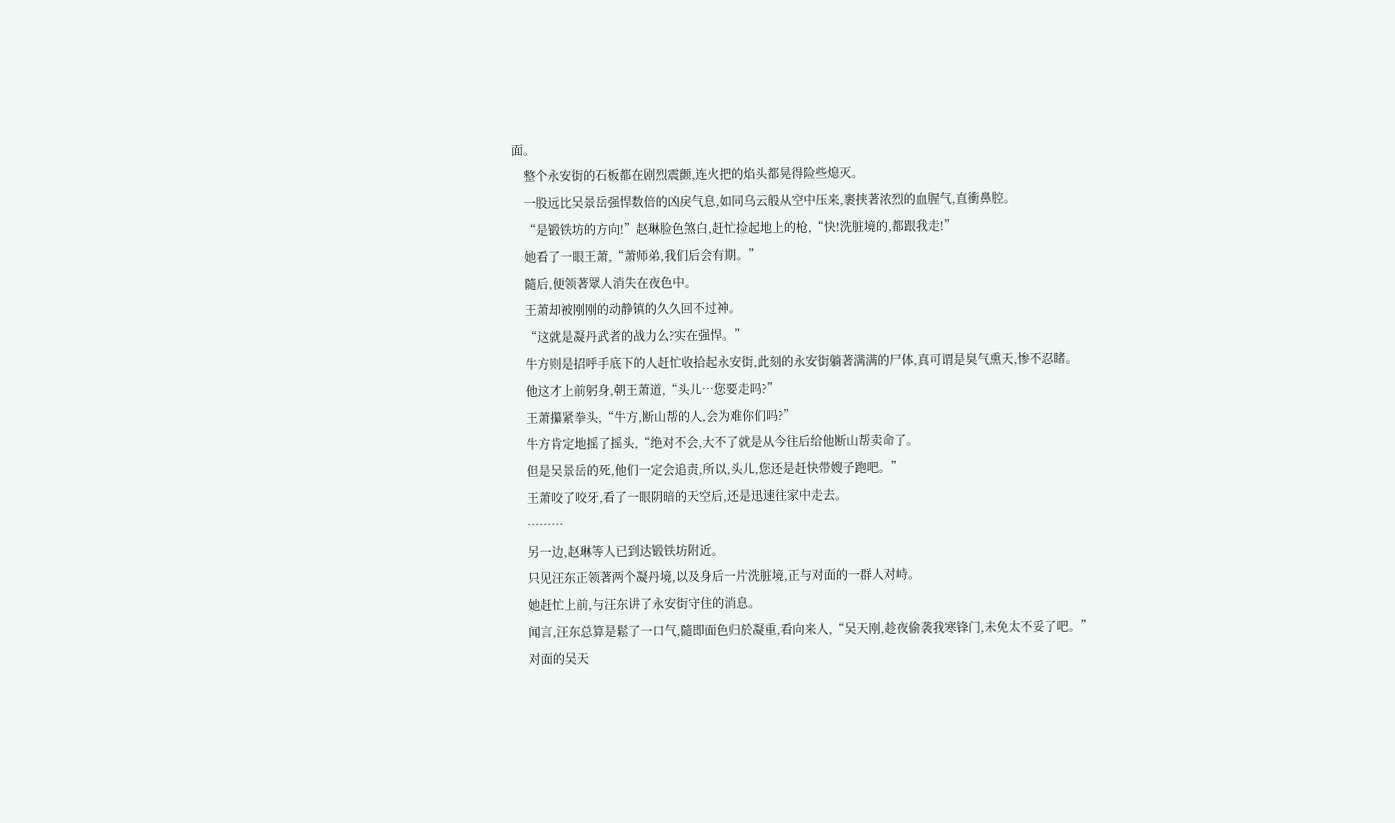面。
    整个永安街的石板都在剧烈震颤,连火把的焰头都晃得险些熄灭。
    一股远比吴景岳强悍数倍的凶戾气息,如同乌云般从空中压来,裹挟著浓烈的血腥气,直衝鼻腔。
    “是锻铁坊的方向!”赵琳脸色煞白,赶忙捡起地上的枪,“快!洗脏境的,都跟我走!”
    她看了一眼王萧,“萧师弟,我们后会有期。”
    隨后,便领著眾人消失在夜色中。
    王萧却被刚刚的动静镇的久久回不过神。
    “这就是凝丹武者的战力么?实在强悍。”
    牛方则是招呼手底下的人赶忙收拾起永安街,此刻的永安街躺著满满的尸体,真可谓是臭气熏天,惨不忍睹。
    他这才上前躬身,朝王萧道,“头儿…您要走吗?”
    王萧攥紧拳头,“牛方,断山帮的人,会为难你们吗?”
    牛方肯定地摇了摇头,“绝对不会,大不了就是从今往后给他断山帮卖命了。
    但是吴景岳的死,他们一定会追责,所以,头儿,您还是赶快带嫂子跑吧。”
    王萧咬了咬牙,看了一眼阴暗的天空后,还是迅速往家中走去。
    ………
    另一边,赵琳等人已到达锻铁坊附近。
    只见汪东正领著两个凝丹境,以及身后一片洗脏境,正与对面的一群人对峙。
    她赶忙上前,与汪东讲了永安街守住的消息。
    闻言,汪东总算是鬆了一口气,隨即面色归於凝重,看向来人,“吴天刚,趁夜偷袭我寒锋门,未免太不妥了吧。”
    对面的吴天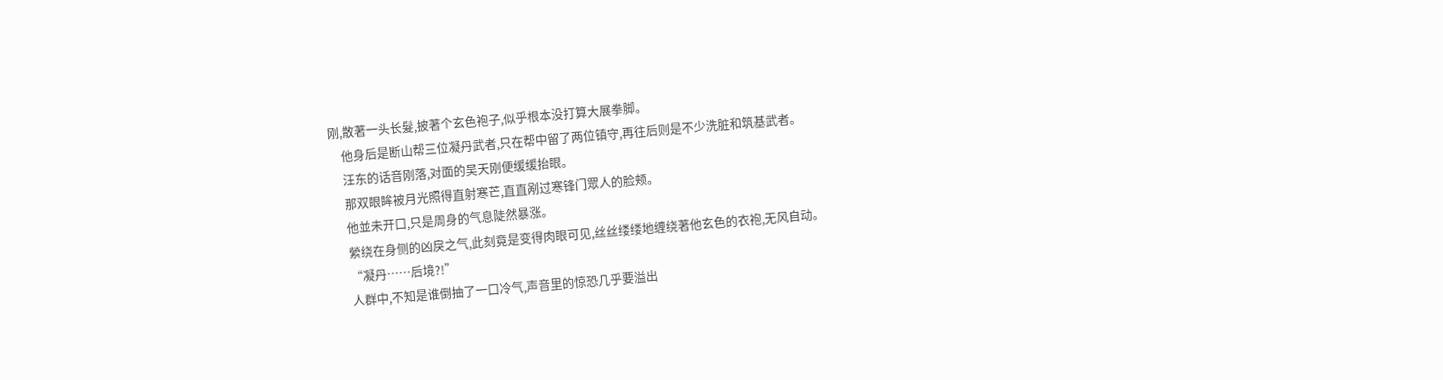刚,散著一头长髮,披著个玄色袍子,似乎根本没打算大展拳脚。
    他身后是断山帮三位凝丹武者,只在帮中留了两位镇守,再往后则是不少洗脏和筑基武者。
    汪东的话音刚落,对面的吴天刚便缓缓抬眼。
    那双眼眸被月光照得直射寒芒,直直剐过寒锋门眾人的脸颊。
    他並未开口,只是周身的气息陡然暴涨。
    縈绕在身侧的凶戾之气,此刻竟是变得肉眼可见,丝丝缕缕地缠绕著他玄色的衣袍,无风自动。
    “凝丹……后境?!”
    人群中,不知是谁倒抽了一口冷气,声音里的惊恐几乎要溢出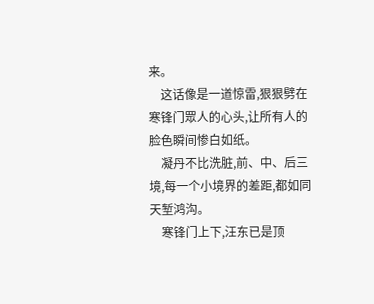来。
    这话像是一道惊雷,狠狠劈在寒锋门眾人的心头,让所有人的脸色瞬间惨白如纸。
    凝丹不比洗脏,前、中、后三境,每一个小境界的差距,都如同天堑鸿沟。
    寒锋门上下,汪东已是顶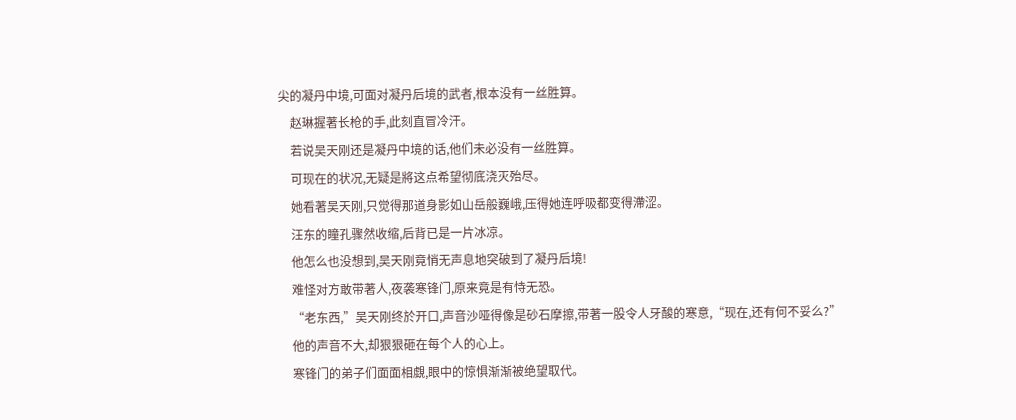尖的凝丹中境,可面对凝丹后境的武者,根本没有一丝胜算。
    赵琳握著长枪的手,此刻直冒冷汗。
    若说吴天刚还是凝丹中境的话,他们未必没有一丝胜算。
    可现在的状况,无疑是將这点希望彻底浇灭殆尽。
    她看著吴天刚,只觉得那道身影如山岳般巍峨,压得她连呼吸都变得滯涩。
    汪东的瞳孔骤然收缩,后背已是一片冰凉。
    他怎么也没想到,吴天刚竟悄无声息地突破到了凝丹后境!
    难怪对方敢带著人,夜袭寒锋门,原来竟是有恃无恐。
    “老东西,”吴天刚终於开口,声音沙哑得像是砂石摩擦,带著一股令人牙酸的寒意,“现在,还有何不妥么?”
    他的声音不大,却狠狠砸在每个人的心上。
    寒锋门的弟子们面面相覷,眼中的惊惧渐渐被绝望取代。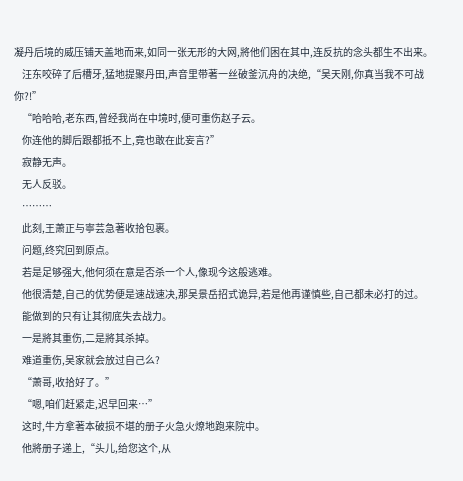凝丹后境的威压铺天盖地而来,如同一张无形的大网,將他们困在其中,连反抗的念头都生不出来。
    汪东咬碎了后槽牙,猛地提聚丹田,声音里带著一丝破釜沉舟的决绝,“吴天刚,你真当我不可战你?!”
    “哈哈哈,老东西,曾经我尚在中境时,便可重伤赵子云。
    你连他的脚后跟都抵不上,竟也敢在此妄言?”
    寂静无声。
    无人反驳。
    ………
    此刻,王萧正与寧芸急著收拾包裹。
    问题,终究回到原点。
    若是足够强大,他何须在意是否杀一个人,像现今这般逃难。
    他很清楚,自己的优势便是速战速决,那吴景岳招式诡异,若是他再谨慎些,自己都未必打的过。
    能做到的只有让其彻底失去战力。
    一是將其重伤,二是將其杀掉。
    难道重伤,吴家就会放过自己么?
    “萧哥,收拾好了。”
    “嗯,咱们赶紧走,迟早回来…”
    这时,牛方拿著本破损不堪的册子火急火燎地跑来院中。
    他將册子递上,“头儿,给您这个,从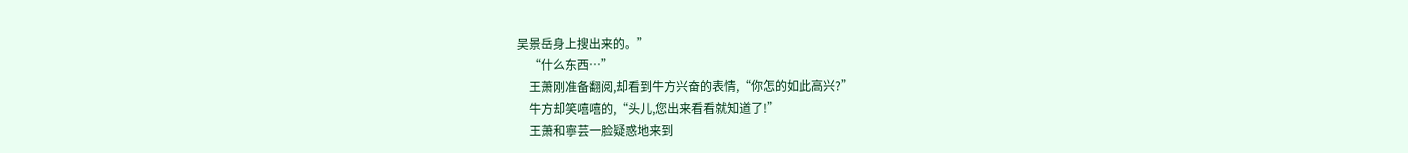吴景岳身上搜出来的。”
    “什么东西…”
    王萧刚准备翻阅,却看到牛方兴奋的表情,“你怎的如此高兴?”
    牛方却笑嘻嘻的,“头儿,您出来看看就知道了!”
    王萧和寧芸一脸疑惑地来到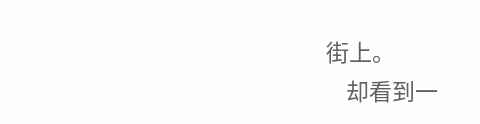街上。
    却看到一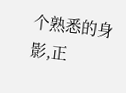个熟悉的身影,正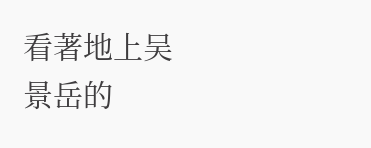看著地上吴景岳的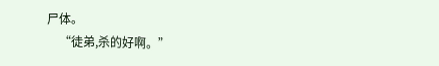尸体。
    “徒弟,杀的好啊。”